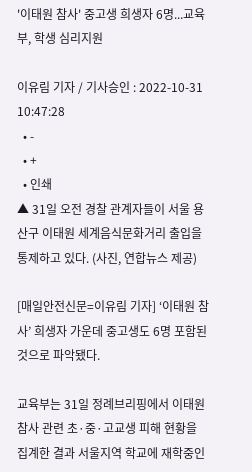'이태원 참사' 중고생 희생자 6명...교육부, 학생 심리지원

이유림 기자 / 기사승인 : 2022-10-31 10:47:28
  • -
  • +
  • 인쇄
▲ 31일 오전 경찰 관계자들이 서울 용산구 이태원 세계음식문화거리 출입을 통제하고 있다. (사진, 연합뉴스 제공)

[매일안전신문=이유림 기자] ‘이태원 참사’ 희생자 가운데 중고생도 6명 포함된 것으로 파악됐다.

교육부는 31일 정례브리핑에서 이태원 참사 관련 초·중·고교생 피해 현황을 집계한 결과 서울지역 학교에 재학중인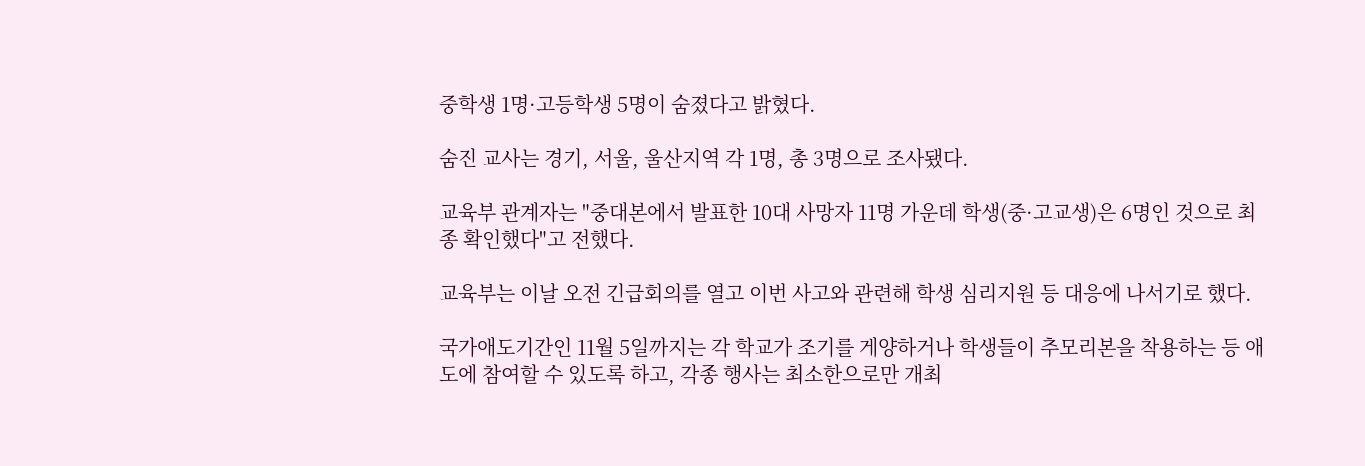중학생 1명·고등학생 5명이 숨졌다고 밝혔다.

숨진 교사는 경기, 서울, 울산지역 각 1명, 총 3명으로 조사됐다.

교육부 관계자는 "중대본에서 발표한 10대 사망자 11명 가운데 학생(중·고교생)은 6명인 것으로 최종 확인했다"고 전했다.

교육부는 이날 오전 긴급회의를 열고 이번 사고와 관련해 학생 심리지원 등 대응에 나서기로 했다.

국가애도기간인 11월 5일까지는 각 학교가 조기를 게양하거나 학생들이 추모리본을 착용하는 등 애도에 참여할 수 있도록 하고, 각종 행사는 최소한으로만 개최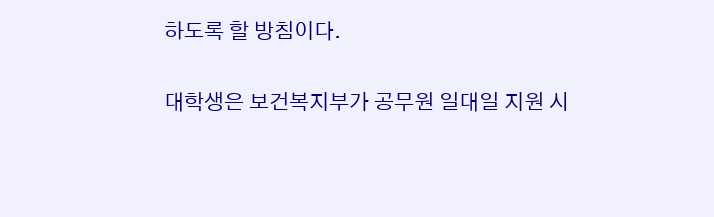하도록 할 방침이다.

대학생은 보건복지부가 공무원 일대일 지원 시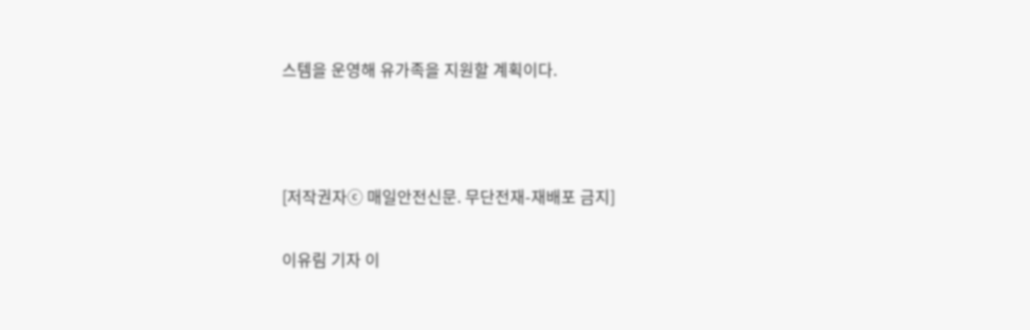스템을 운영해 유가족을 지원할 계획이다.



[저작권자ⓒ 매일안전신문. 무단전재-재배포 금지]

이유림 기자 이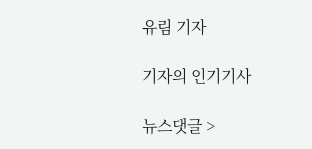유림 기자

기자의 인기기사

뉴스댓글 >